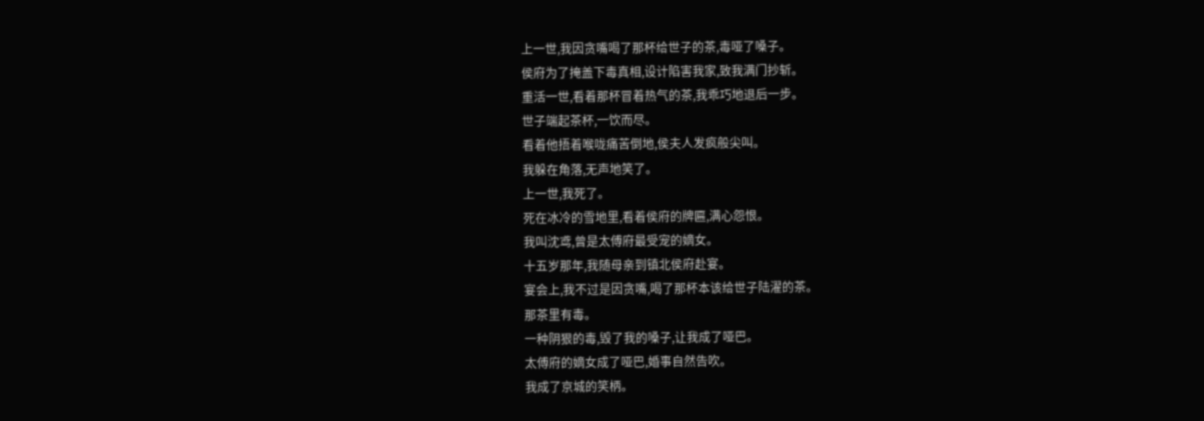上一世,我因贪嘴喝了那杯给世子的茶,毒哑了嗓子。
侯府为了掩盖下毒真相,设计陷害我家,致我满门抄斩。
重活一世,看着那杯冒着热气的茶,我乖巧地退后一步。
世子端起茶杯,一饮而尽。
看着他捂着喉咙痛苦倒地,侯夫人发疯般尖叫。
我躲在角落,无声地笑了。
上一世,我死了。
死在冰冷的雪地里,看着侯府的牌匾,满心怨恨。
我叫沈鸢,曾是太傅府最受宠的嫡女。
十五岁那年,我随母亲到镇北侯府赴宴。
宴会上,我不过是因贪嘴,喝了那杯本该给世子陆濯的茶。
那茶里有毒。
一种阴狠的毒,毁了我的嗓子,让我成了哑巴。
太傅府的嫡女成了哑巴,婚事自然告吹。
我成了京城的笑柄。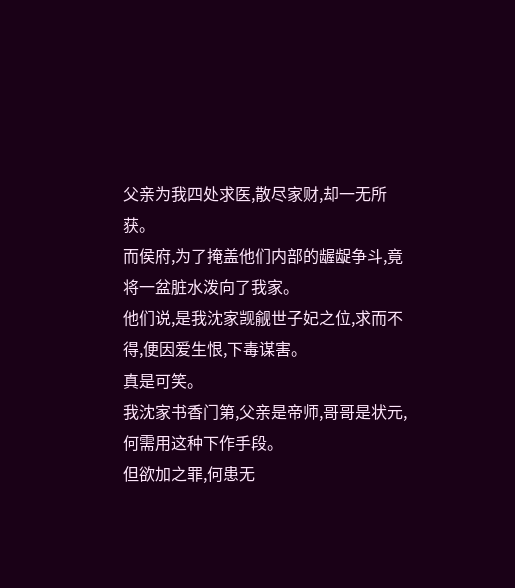父亲为我四处求医,散尽家财,却一无所获。
而侯府,为了掩盖他们内部的龌龊争斗,竟将一盆脏水泼向了我家。
他们说,是我沈家觊觎世子妃之位,求而不得,便因爱生恨,下毒谋害。
真是可笑。
我沈家书香门第,父亲是帝师,哥哥是状元,何需用这种下作手段。
但欲加之罪,何患无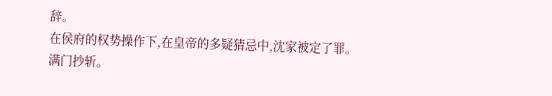辞。
在侯府的权势操作下,在皇帝的多疑猜忌中,沈家被定了罪。
满门抄斩。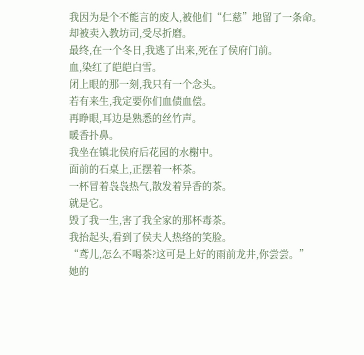我因为是个不能言的废人,被他们“仁慈”地留了一条命。
却被卖入教坊司,受尽折磨。
最终,在一个冬日,我逃了出来,死在了侯府门前。
血,染红了皑皑白雪。
闭上眼的那一刻,我只有一个念头。
若有来生,我定要你们血债血偿。
再睁眼,耳边是熟悉的丝竹声。
暖香扑鼻。
我坐在镇北侯府后花园的水榭中。
面前的石桌上,正摆着一杯茶。
一杯冒着袅袅热气,散发着异香的茶。
就是它。
毁了我一生,害了我全家的那杯毒茶。
我抬起头,看到了侯夫人热络的笑脸。
“鸢儿,怎么不喝茶?这可是上好的雨前龙井,你尝尝。”
她的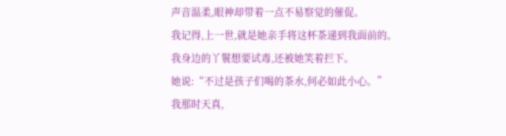声音温柔,眼神却带着一点不易察觉的催促。
我记得,上一世,就是她亲手将这杯茶递到我面前的。
我身边的丫鬟想要试毒,还被她笑着拦下。
她说:“不过是孩子们喝的茶水,何必如此小心。”
我那时天真,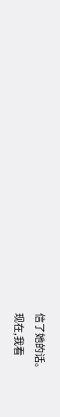信了她的话。
现在,我看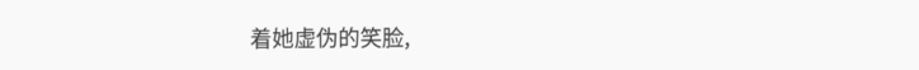着她虚伪的笑脸,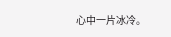心中一片冰冷。